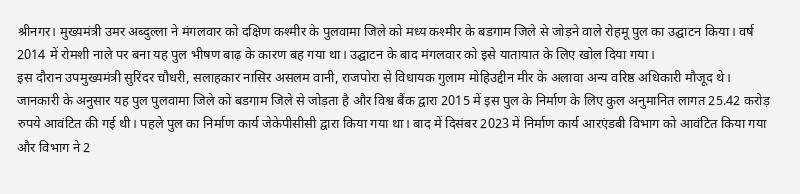श्रीनगर। मुख्यमंत्री उमर अब्दुल्ला ने मंगलवार को दक्षिण कश्मीर के पुलवामा जिले को मध्य कश्मीर के बडगाम जिले से जोड़ने वाले रोहमू पुल का उद्घाटन किया। वर्ष 2014 में रोमशी नाले पर बना यह पुल भीषण बाढ़ के कारण बह गया था। उद्घाटन के बाद मंगलवार को इसे यातायात के लिए खोल दिया गया।
इस दौरान उपमुख्यमंत्री सुरिंदर चौधरी, सलाहकार नासिर असलम वानी, राजपोरा से विधायक गुलाम मोहिउद्दीन मीर के अलावा अन्य वरिष्ठ अधिकारी मौजूद थे।
जानकारी के अनुसार यह पुल पुलवामा जिले को बडगाम जिले से जोड़ता है और विश्व बैंक द्वारा 2015 में इस पुल के निर्माण के लिए कुल अनुमानित लागत 25.42 करोड़ रुपये आवंटित की गई थी। पहले पुल का निर्माण कार्य जेकेपीसीसी द्वारा किया गया था। बाद में दिसंबर 2023 में निर्माण कार्य आरएंडबी विभाग को आवंटित किया गया और विभाग ने 2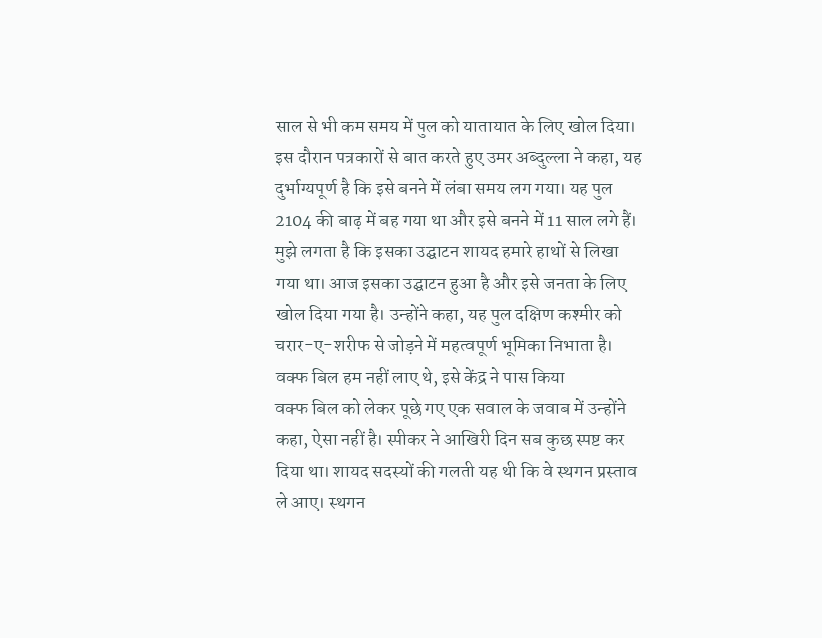साल से भी कम समय में पुल को यातायात के लिए खोल दिया। इस दौरान पत्रकारों से बात करते हुए उमर अब्दुल्ला ने कहा, यह दुर्भाग्यपूर्ण है कि इसे बनने में लंबा समय लग गया। यह पुल 2104 की बाढ़ में बह गया था और इसे बनने में 11 साल लगे हैं। मुझे लगता है कि इसका उद्घाटन शायद हमारे हाथों से लिखा गया था। आज इसका उद्घाटन हुआ है और इसे जनता के लिए खोल दिया गया है। उन्होंने कहा, यह पुल दक्षिण कश्मीर को चरार-ए-शरीफ से जोड़ने में महत्वपूर्ण भूमिका निभाता है।
वक्फ बिल हम नहीं लाए थे, इसे केंद्र ने पास किया
वक्फ बिल को लेकर पूछे गए एक सवाल के जवाब में उन्होंने कहा, ऐसा नहीं है। स्पीकर ने आखिरी दिन सब कुछ स्पष्ट कर दिया था। शायद सदस्यों की गलती यह थी कि वे स्थगन प्रस्ताव ले आए। स्थगन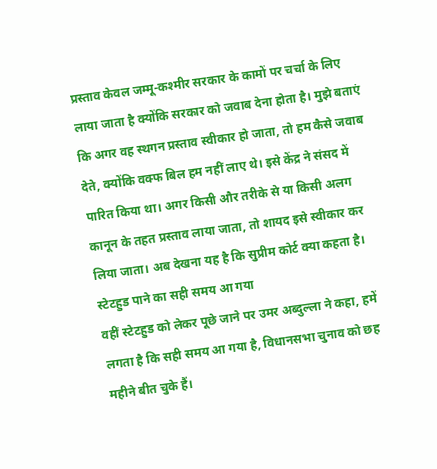प्रस्ताव केवल जम्मू-कश्मीर सरकार के कामों पर चर्चा के लिए लाया जाता है क्योंकि सरकार को जवाब देना होता है। मुझे बताएं कि अगर वह स्थगन प्रस्ताव स्वीकार हो जाता, तो हम कैसे जवाब देते, क्योंकि वक्फ बिल हम नहीं लाए थे। इसे केंद्र ने संसद में पारित किया था। अगर किसी और तरीके से या किसी अलग कानून के तहत प्रस्ताव लाया जाता, तो शायद इसे स्वीकार कर लिया जाता। अब देखना यह है कि सुप्रीम कोर्ट क्या कहता है।
स्टेटहुड पाने का सही समय आ गया
वहीं स्टेटहुड को लेकर पूछे जाने पर उमर अब्दुल्ला ने कहा, हमें लगता है कि सही समय आ गया है, विधानसभा चुनाव को छह महीने बीत चुके हैं।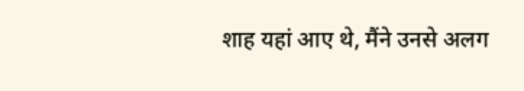शाह यहां आए थे, मैंने उनसे अलग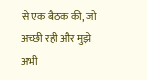से एक बैठक की, जो अच्छी रही और मुझे अभी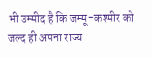भी उम्मीद है कि जम्मू-कश्मीर को जल्द ही अपना राज्य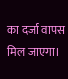का दर्जा वापस मिल जाएगा।